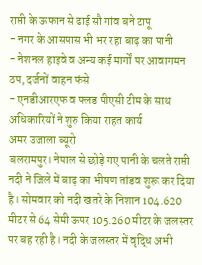राप्ती के ऊफान से ढाई सौ गांव बने टापू
- नगर के आसपास भी भर रहा बाढ़ का पानी
- नेशनल हाइवे व अन्य कई मार्गों पर आवागमन ठप, दर्जनों वाहन फंसे
- एनडीआरएफ व फ्लड पीएसी टीम के साथ अधिकारियों ने शुरु किया राहत कार्य
अमर उजाला ब्यूरो
बलरामपुर। नेपाल से छोड़े गए पानी के चलते राप्ती नदी ने जिले में बाढ़ का भीषण तांडव शुरू कर दिया है। सोमवार को नदी खतरे के निशान 104.620 मीटर से 64 सेमी ऊपर 105.260 मीटर के जलस्तर पर बह रही है। नदी के जलस्तर में वृद्धि अभी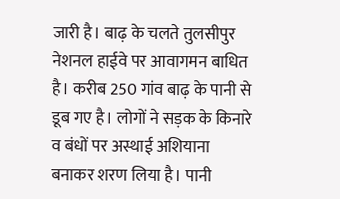जारी है। बाढ़ के चलते तुलसीपुर नेशनल हाईवे पर आवागमन बाधित है। करीब 250 गांव बाढ़ के पानी से डूब गए है। लोगों ने सड़क के किनारे व बंधों पर अस्थाई अशियाना बनाकर शरण लिया है। पानी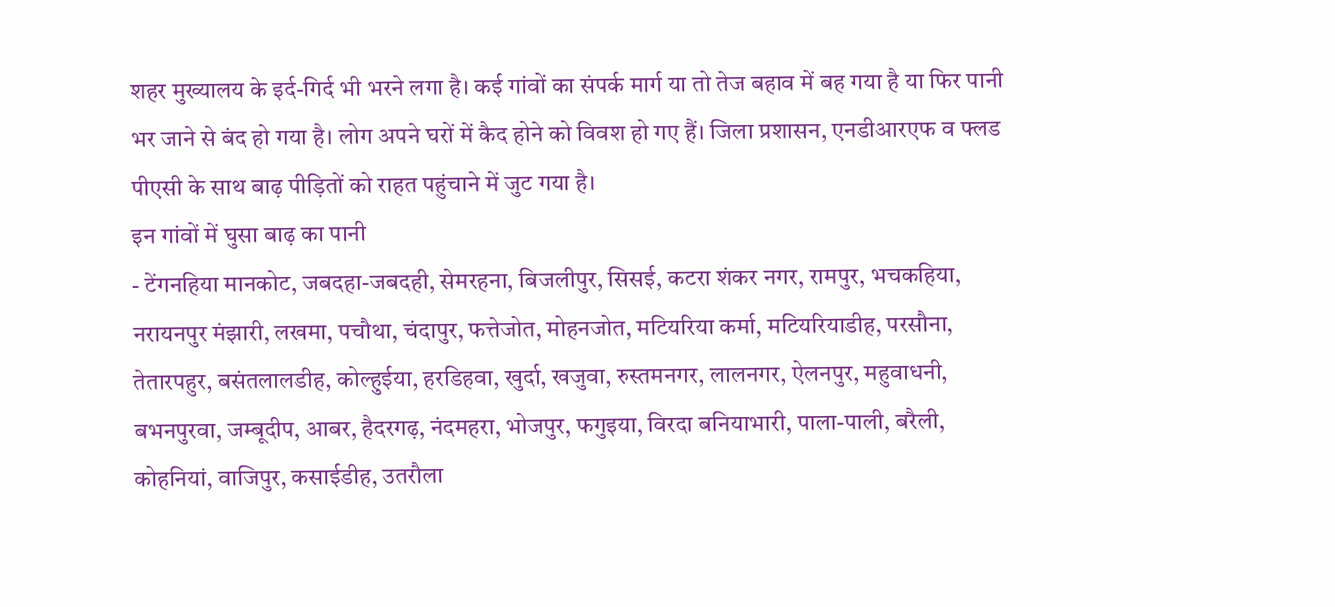शहर मुख्यालय के इर्द-गिर्द भी भरने लगा है। कई गांवों का संपर्क मार्ग या तो तेज बहाव में बह गया है या फिर पानी भर जाने से बंद हो गया है। लोग अपने घरों में कैद होने को विवश हो गए हैं। जिला प्रशासन, एनडीआरएफ व फ्लड पीएसी के साथ बाढ़ पीड़ितों को राहत पहुंचाने में जुट गया है।
इन गांवों में घुसा बाढ़ का पानी
- टेंगनहिया मानकोट, जबदहा-जबदही, सेमरहना, बिजलीपुर, सिसई, कटरा शंकर नगर, रामपुर, भचकहिया, नरायनपुर मंझारी, लखमा, पचौथा, चंदापुर, फत्तेजोत, मोहनजोत, मटियरिया कर्मा, मटियरियाडीह, परसौना, तेतारपहुर, बसंतलालडीह, कोल्हुईया, हरडिहवा, खुर्दा, खजुवा, रुस्तमनगर, लालनगर, ऐलनपुर, महुवाधनी, बभनपुरवा, जम्बूदीप, आबर, हैदरगढ़, नंदमहरा, भोजपुर, फगुइया, विरदा बनियाभारी, पाला-पाली, बरैली, कोहनियां, वाजिपुर, कसाईडीह, उतरौला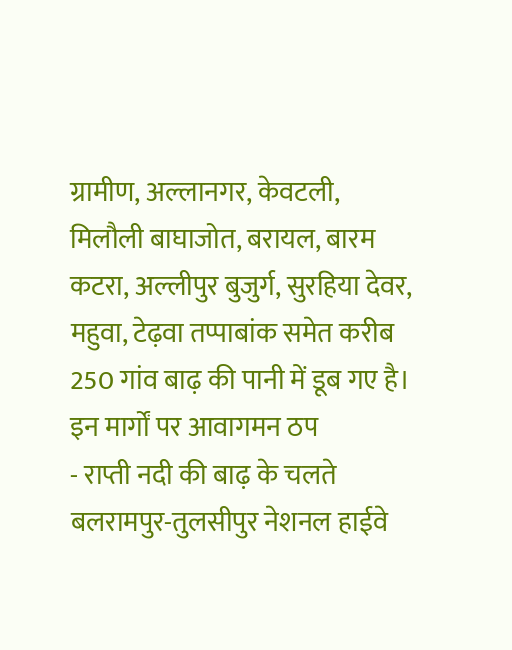ग्रामीण, अल्लानगर, केवटली, मिलौली बाघाजोत, बरायल, बारम कटरा, अल्लीपुर बुजुर्ग, सुरहिया देवर, महुवा, टेढ़वा तप्पाबांक समेत करीब 250 गांव बाढ़ की पानी में डूब गए है।
इन मार्गों पर आवागमन ठप
- राप्ती नदी की बाढ़ के चलते बलरामपुर-तुलसीपुर नेशनल हाईवे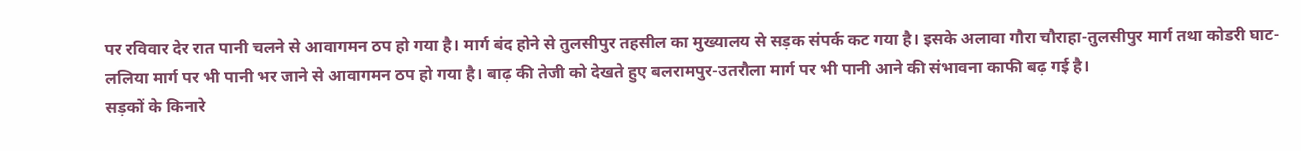पर रविवार देर रात पानी चलने से आवागमन ठप हो गया है। मार्ग बंद होने से तुलसीपुर तहसील का मुख्यालय से सड़क संपर्क कट गया है। इसके अलावा गौरा चौराहा-तुलसीपुर मार्ग तथा कोडरी घाट-ललिया मार्ग पर भी पानी भर जाने से आवागमन ठप हो गया है। बाढ़ की तेजी को देखते हुए बलरामपुर-उतरौला मार्ग पर भी पानी आने की संभावना काफी बढ़ गई है।
सड़कों के किनारे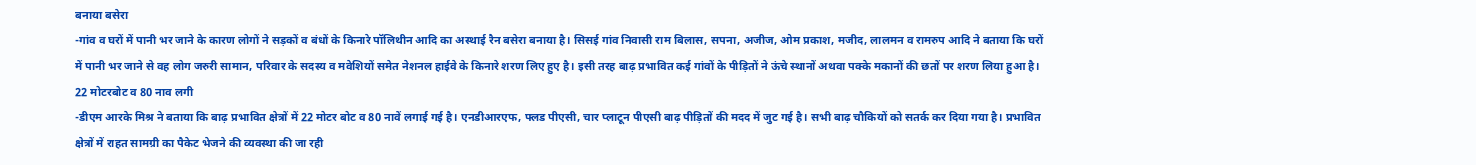बनाया बसेरा
-गांव व घरों में पानी भर जाने के कारण लोगों ने सड़कों व बंधों के किनारे पॉलिथीन आदि का अस्थाई रैन बसेरा बनाया है। सिसई गांव निवासी राम बिलास, सपना, अजीज, ओम प्रकाश, मजीद, लालमन व रामरुप आदि ने बताया कि घरों में पानी भर जाने से वह लोग जरुरी सामान, परिवार के सदस्य व मवेशियों समेत नेशनल हाईवे के किनारे शरण लिए हुए है। इसी तरह बाढ़ प्रभावित कई गांवों के पीड़ितों ने ऊंचे स्थानों अथवा पक्के मकानों की छतों पर शरण लिया हुआ है।
22 मोटरबोट व 80 नाव लगी
-डीएम आरके मिश्र ने बताया कि बाढ़ प्रभावित क्षेत्रों में 22 मोटर बोट व 80 नावें लगाई गई है। एनडीआरएफ, फ्लड पीएसी, चार प्लाटून पीएसी बाढ़ पीड़ितों की मदद में जुट गई है। सभी बाढ़ चौकियों को सतर्क कर दिया गया है। प्रभावित क्षेत्रों में राहत सामग्री का पैकेट भेजने की व्यवस्था की जा रही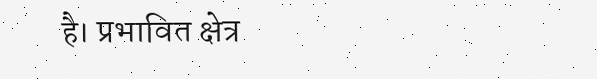है। प्रभावित क्षेत्र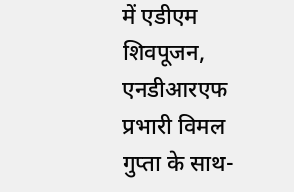में एडीएम शिवपूजन, एनडीआरएफ प्रभारी विमल गुप्ता के साथ-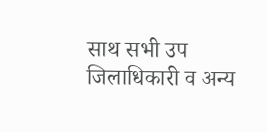साथ सभी उप जिलाधिकारी व अन्य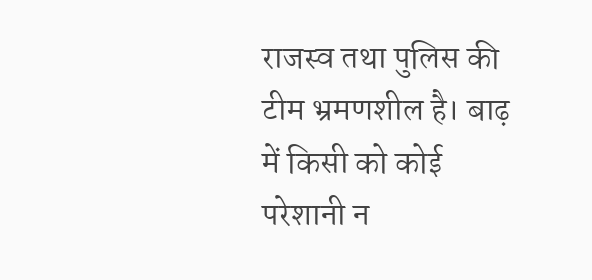राजस्व तथा पुलिस की टीम भ्रमणशील है। बाढ़ में किसी को कोई परेशानी न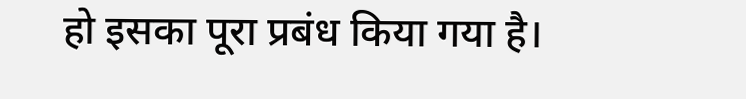हो इसका पूरा प्रबंध किया गया है।